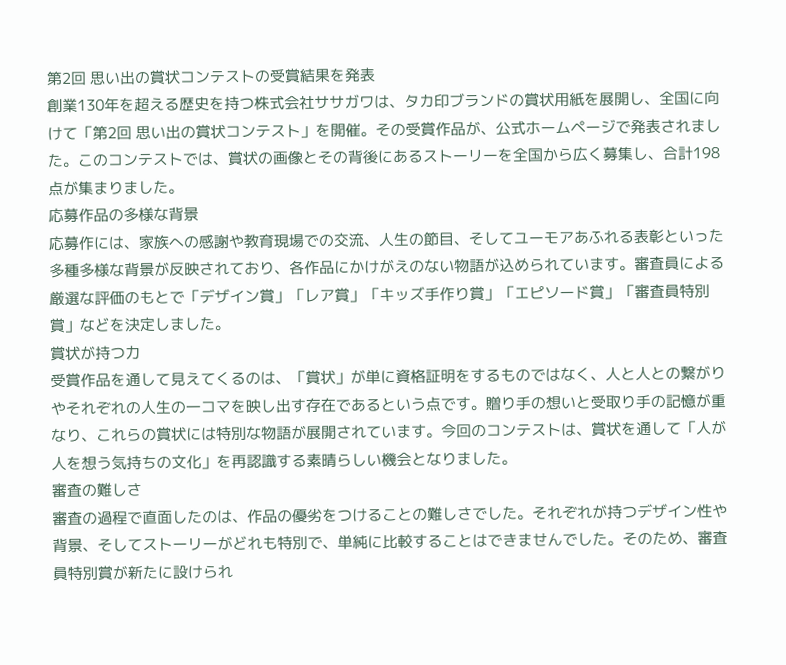第2回 思い出の賞状コンテストの受賞結果を発表
創業130年を超える歴史を持つ株式会社ササガワは、タカ印ブランドの賞状用紙を展開し、全国に向けて「第2回 思い出の賞状コンテスト」を開催。その受賞作品が、公式ホームページで発表されました。このコンテストでは、賞状の画像とその背後にあるストーリーを全国から広く募集し、合計198点が集まりました。
応募作品の多様な背景
応募作には、家族への感謝や教育現場での交流、人生の節目、そしてユーモアあふれる表彰といった多種多様な背景が反映されており、各作品にかけがえのない物語が込められています。審査員による厳選な評価のもとで「デザイン賞」「レア賞」「キッズ手作り賞」「エピソード賞」「審査員特別賞」などを決定しました。
賞状が持つ力
受賞作品を通して見えてくるのは、「賞状」が単に資格証明をするものではなく、人と人との繋がりやそれぞれの人生の一コマを映し出す存在であるという点です。贈り手の想いと受取り手の記憶が重なり、これらの賞状には特別な物語が展開されています。今回のコンテストは、賞状を通して「人が人を想う気持ちの文化」を再認識する素晴らしい機会となりました。
審査の難しさ
審査の過程で直面したのは、作品の優劣をつけることの難しさでした。それぞれが持つデザイン性や背景、そしてストーリーがどれも特別で、単純に比較することはできませんでした。そのため、審査員特別賞が新たに設けられ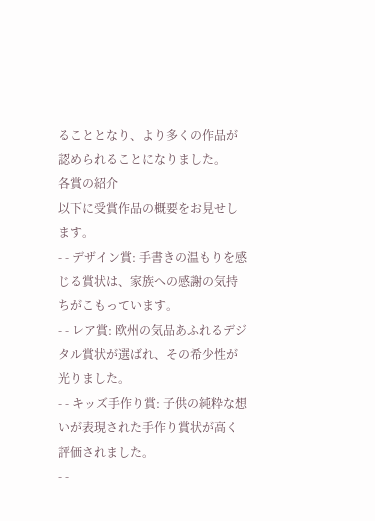ることとなり、より多くの作品が認められることになりました。
各賞の紹介
以下に受賞作品の概要をお見せします。
- - デザイン賞: 手書きの温もりを感じる賞状は、家族への感謝の気持ちがこもっています。
- - レア賞: 欧州の気品あふれるデジタル賞状が選ばれ、その希少性が光りました。
- - キッズ手作り賞: 子供の純粋な想いが表現された手作り賞状が高く評価されました。
- -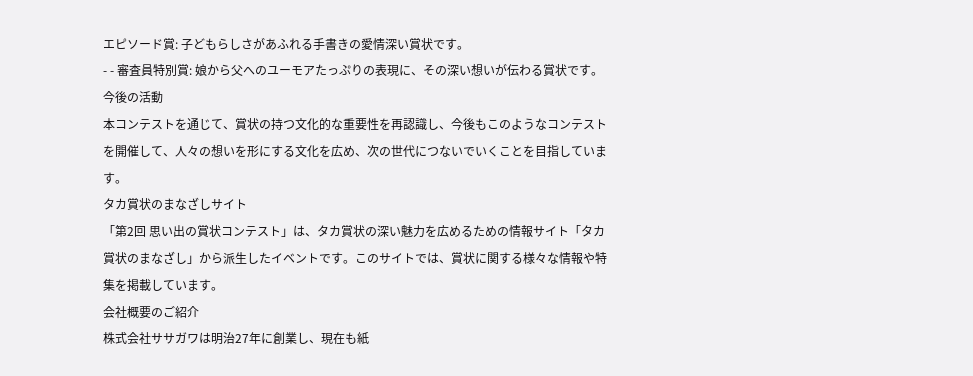エピソード賞: 子どもらしさがあふれる手書きの愛情深い賞状です。
- - 審査員特別賞: 娘から父へのユーモアたっぷりの表現に、その深い想いが伝わる賞状です。
今後の活動
本コンテストを通じて、賞状の持つ文化的な重要性を再認識し、今後もこのようなコンテストを開催して、人々の想いを形にする文化を広め、次の世代につないでいくことを目指しています。
タカ賞状のまなざしサイト
「第2回 思い出の賞状コンテスト」は、タカ賞状の深い魅力を広めるための情報サイト「タカ賞状のまなざし」から派生したイベントです。このサイトでは、賞状に関する様々な情報や特集を掲載しています。
会社概要のご紹介
株式会社ササガワは明治27年に創業し、現在も紙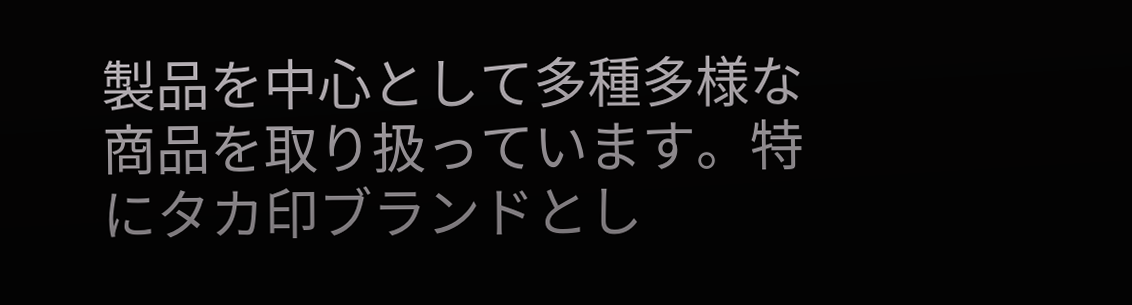製品を中心として多種多様な商品を取り扱っています。特にタカ印ブランドとし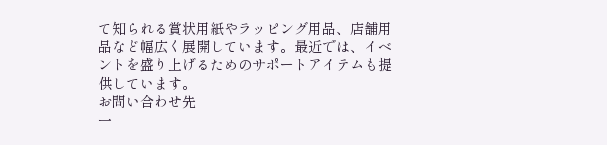て知られる賞状用紙やラッピング用品、店舗用品など幅広く展開しています。最近では、イベントを盛り上げるためのサポートアイテムも提供しています。
お問い合わせ先
一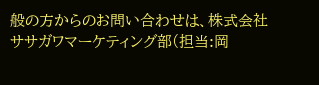般の方からのお問い合わせは、株式会社ササガワマーケティング部(担当:岡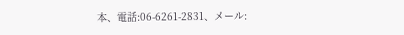本、電話:06-6261-2831、メール: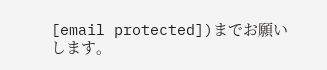[email protected])までお願いします。